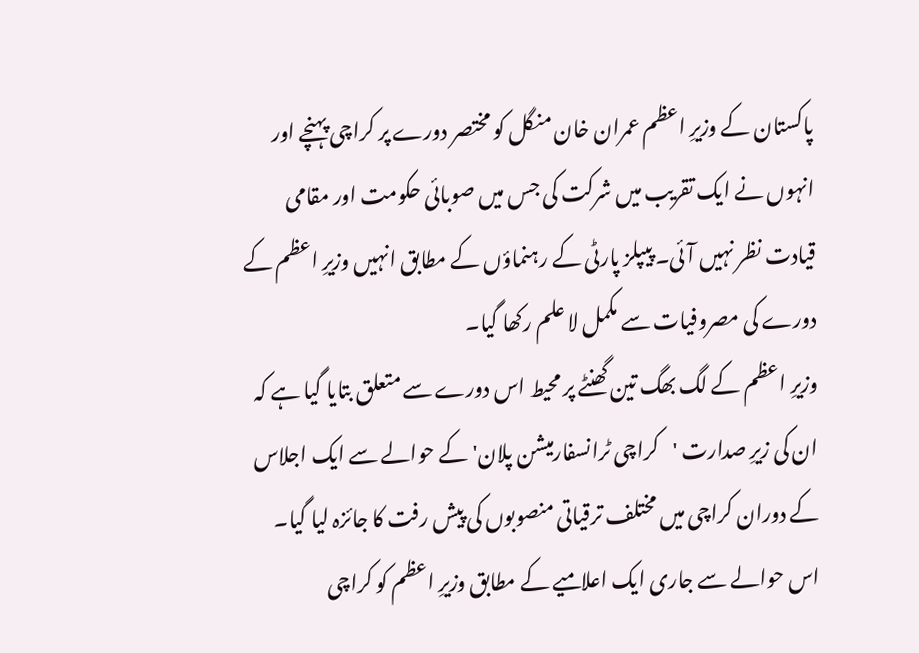پاکستان کے وزیرِ اعظم عمران خان منگل کو مختصر دورے پر کراچی پہنچے اور انہوں نے ایک تقریب میں شرکت کی جس میں صوبائی حکومت اور مقامی قیادت نظر نہیں آئی۔ پیپلز پارٹی کے رہنماؤں کے مطابق انہیں وزیرِ اعظم کے دورے کی مصروفیات سے مکمل لا علم رکھا گیا۔
وزیرِ اعظم کے لگ بھگ تین گھنٹے پر محیط اس دورے سے متعلق بتایا گیا ہے کہ ان کی زیرِ صدارت 'کراچی ٹرانسفارمیشن پلان' کے حوالے سے ایک اجلاس کے دوران کراچی میں مختلف ترقیاتی منصوبوں کی پیش رفت کا جائزہ لیا گیا۔
اس حوالے سے جاری ایک اعلامیے کے مطابق وزیرِ اعظم کو کراچی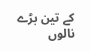کے تین بڑے نالوں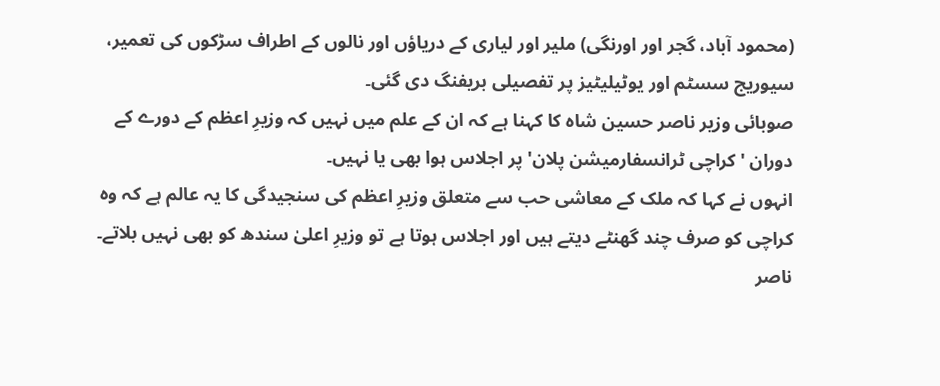(محمود آباد، گجر اور اورنگی) ملیر اور لیاری کے دریاؤں اور نالوں کے اطراف سڑکوں کی تعمیر، سیوریج سسٹم اور یوٹیلیٹیز پر تفصیلی بریفنگ دی گئی۔
صوبائی وزیر ناصر حسین شاہ کا کہنا ہے کہ ان کے علم میں نہیں کہ وزیرِ اعظم کے دورے کے دوران 'کراچی ٹرانسفارمیشن پلان' پر اجلاس ہوا بھی یا نہیں۔
انہوں نے کہا کہ ملک کے معاشی حب سے متعلق وزیرِ اعظم کی سنجیدگی کا یہ عالم ہے کہ وہ کراچی کو صرف چند گھنٹے دیتے ہیں اور اجلاس ہوتا ہے تو وزیرِ اعلیٰ سندھ کو بھی نہیں بلاتے۔
ناصر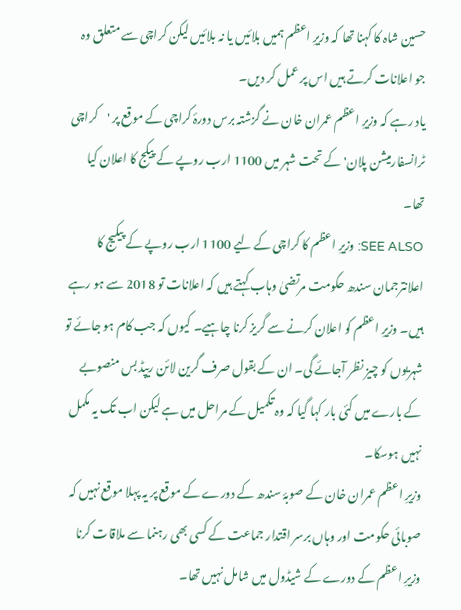حسین شاہ کا کہنا تھا کہ وزیرِ اعظم ہمیں بلائیں یا نہ بلائیں لیکن کراچی سے متعلق وہ جو اعلانات کرتے ہیں اس پر عمل کر دیں۔
یاد رہے کہ وزیرِ اعظم عمران خان نے گزشتہ برس دورۂ کراچی کے موقع پر 'کراچی ٹرانسفارمیشن پلان' کے تحت شہر میں 1100 ارب روپے کے پیکج کا اعلان کیا تھا۔
SEE ALSO: وزیرِ اعظم کا کراچی کے لیے 1100 ارب روپے کے پیکیج کا اعلانترجمان سندھ حکومت مرتضیٰ وہاب کہتے ہیں کہ اعلانات تو 2018 سے ہو رہے ہیں۔ وزیرِ اعظم کو اعلان کرنے سے گریز کرنا چاہیے۔ کیوں کہ جب کام ہو جائے تو شہریوں کو چیز نظر آجائے گی۔ ان کے بقول صرف گرین لائن ریپڈ بس منصوبے کے بارے میں کئی بار کہا گیا کہ وہ تکمیل کے مراحل میں ہے لیکن اب تک یہ مکمل نہیں ہوسکا۔
وزیرِ اعظم عمران خان کے صوبۂ سندھ کے دورے کے موقع پر یہ پہلا موقع نہیں کہ صوبائی حکومت اور وہاں برسر اقتدار جماعت کے کسی بھی رہنما سے ملاقات کرنا وزیرِ اعظم کے دورے کے شیڈول میں شامل نہیں تھا۔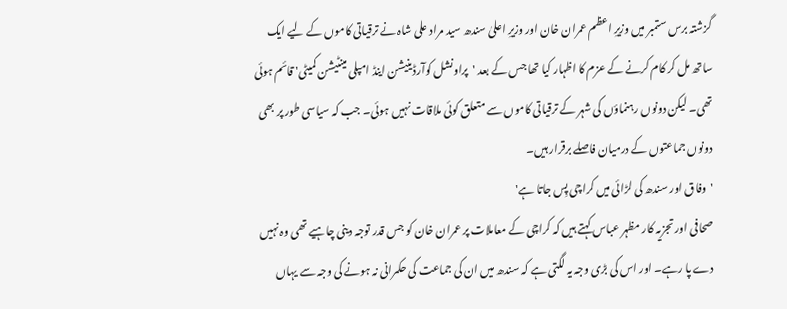گزشتہ برس ستمبر میں وزیرِ اعظم عمران خان اور وزیرِ اعلیٰ سندھ سید مراد علی شاہ نے ترقیاتی کاموں کے لیے ایک ساتھ مل کر کام کرنے کے عزم کا اظہار کیا تھا جس کے بعد 'پراونشل کوآرڈینیشن اینڈ امپلی مینٹیشن کمیٹی' قائم ہوئی تھی۔ لیکن دونوں رہنماؤں کی شہر کے ترقیاتی کاموں سے متعلق کوئی ملاقات نہیں ہوئی۔ جب کہ سیاسی طور پر بھی دونوں جماعتوں کے درمیان فاصلے برقرار ہیں۔
'وفاق اور سندھ کی لڑائی میں کراچی پِس جاتا ہے'
صحافی اور تجزیہ کار مظہر عباس کہتے ہیں کہ کراچی کے معاملات پر عمران خان کو جس قدر توجہ دینی چاہیے تھی وہ نہیں دے پا رہے۔ اور اس کی بڑی وجہ یہ لگتی ہے کہ سندھ میں ان کی جماعت کی حکمرانی نہ ہونے کی وجہ سے یہاں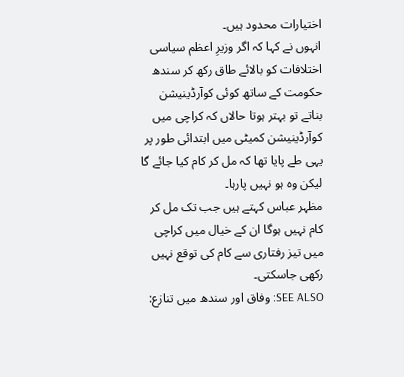اختیارات محدود ہیں۔
انہوں نے کہا کہ اگر وزیرِ اعظم سیاسی اختلافات کو بالائے طاق رکھ کر سندھ حکومت کے ساتھ کوئی کوآرڈینیشن بناتے تو بہتر ہوتا حالاں کہ کراچی میں کوآرڈینیشن کمیٹی میں ابتدائی طور پر یہی طے پایا تھا کہ مل کر کام کیا جائے گا لیکن وہ ہو نہیں پارہا۔
مظہر عباس کہتے ہیں جب تک مل کر کام نہیں ہوگا ان کے خیال میں کراچی میں تیز رفتاری سے کام کی توقع نہیں رکھی جاسکتی۔
SEE ALSO: وفاق اور سندھ میں تنازع: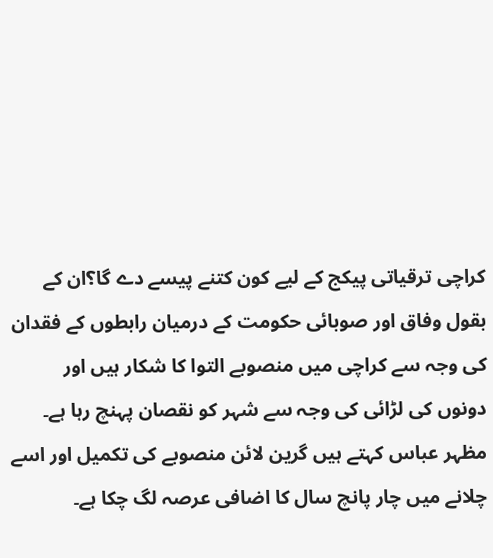کراچی ترقیاتی پیکج کے لیے کون کتنے پیسے دے گا؟ان کے بقول وفاق اور صوبائی حکومت کے درمیان رابطوں کے فقدان کی وجہ سے کراچی میں منصوبے التوا کا شکار ہیں اور دونوں کی لڑائی کی وجہ سے شہر کو نقصان پہنچ رہا ہے۔
مظہر عباس کہتے ہیں گرین لائن منصوبے کی تکمیل اور اسے چلانے میں چار پانچ سال کا اضافی عرصہ لگ چکا ہے۔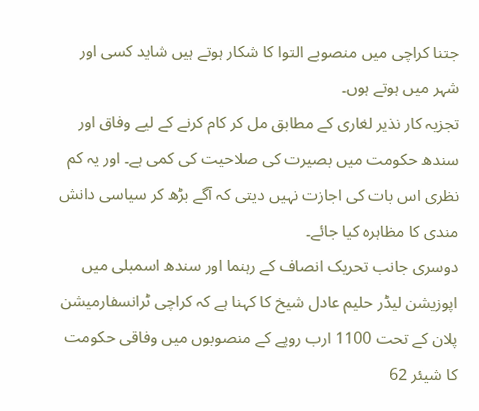جتنا کراچی میں منصوبے التوا کا شکار ہوتے ہیں شاید کسی اور شہر میں ہوتے ہوں۔
تجزیہ کار نذیر لغاری کے مطابق مل کر کام کرنے کے لیے وفاق اور سندھ حکومت میں بصیرت کی صلاحیت کی کمی ہے۔ اور یہ کم نظری اس بات کی اجازت نہیں دیتی کہ آگے بڑھ کر سیاسی دانش مندی کا مظاہرہ کیا جائے۔
دوسری جانب تحریک انصاف کے رہنما اور سندھ اسمبلی میں اپوزیشن لیڈر حلیم عادل شیخ کا کہنا ہے کہ کراچی ٹرانسفارمیشن پلان کے تحت 1100 ارب روپے کے منصوبوں میں وفاقی حکومت کا شیئر 62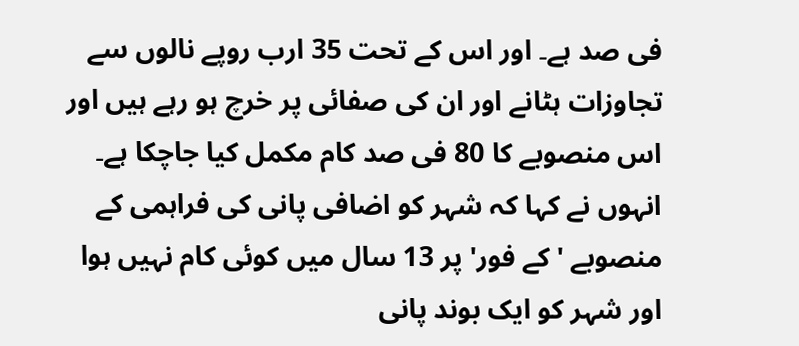فی صد ہے۔ اور اس کے تحت 35 ارب روپے نالوں سے تجاوزات ہٹانے اور ان کی صفائی پر خرچ ہو رہے ہیں اور اس منصوبے کا 80 فی صد کام مکمل کیا جاچکا ہے۔
انہوں نے کہا کہ شہر کو اضافی پانی کی فراہمی کے منصوبے 'کے فور' پر 13 سال میں کوئی کام نہیں ہوا اور شہر کو ایک بوند پانی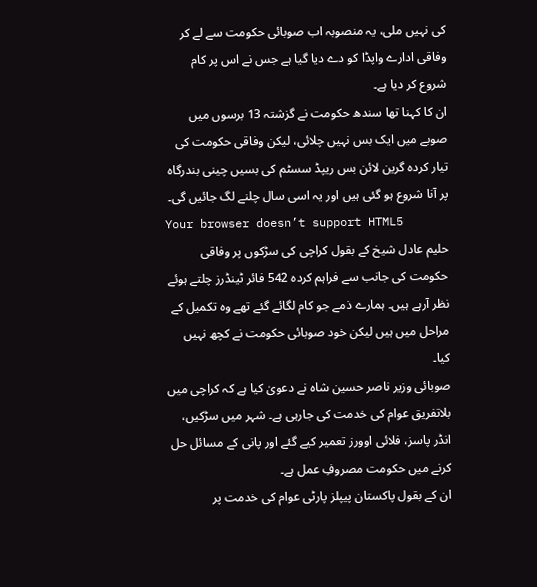کی نہیں ملی، یہ منصوبہ اب صوبائی حکومت سے لے کر وفاقی ادارے واپڈا کو دے دیا گیا ہے جس نے اس پر کام شروع کر دیا ہے۔
ان کا کہنا تھا سندھ حکومت نے گزشتہ 13 برسوں میں صوبے میں ایک بس نہیں چلائی، لیکن وفاقی حکومت کی تیار کردہ گرین لائن بس ریپڈ سسٹم کی بسیں چینی بندرگاہ پر آنا شروع ہو گئی ہیں اور یہ اسی سال چلنے لگ جائیں گی۔
Your browser doesn’t support HTML5
حلیم عادل شیخ کے بقول کراچی کی سڑکوں پر وفاقی حکومت کی جانب سے فراہم کردہ 542 فائر ٹینڈرز چلتے ہوئے نظر آرہے ہیں۔ ہمارے ذمے جو کام لگائے گئے تھے وہ تکمیل کے مراحل میں ہیں لیکن خود صوبائی حکومت نے کچھ نہیں کیا۔
صوبائی وزیر ناصر حسین شاہ نے دعویٰ کیا ہے کہ کراچی میں بلاتفریق عوام کی خدمت کی جارہی ہے۔ شہر میں سڑکیں، انڈر پاسز، فلائی اوورز تعمیر کیے گئے اور پانی کے مسائل حل کرنے میں حکومت مصروفِ عمل ہے۔
ان کے بقول پاکستان پیپلز پارٹی عوام کی خدمت پر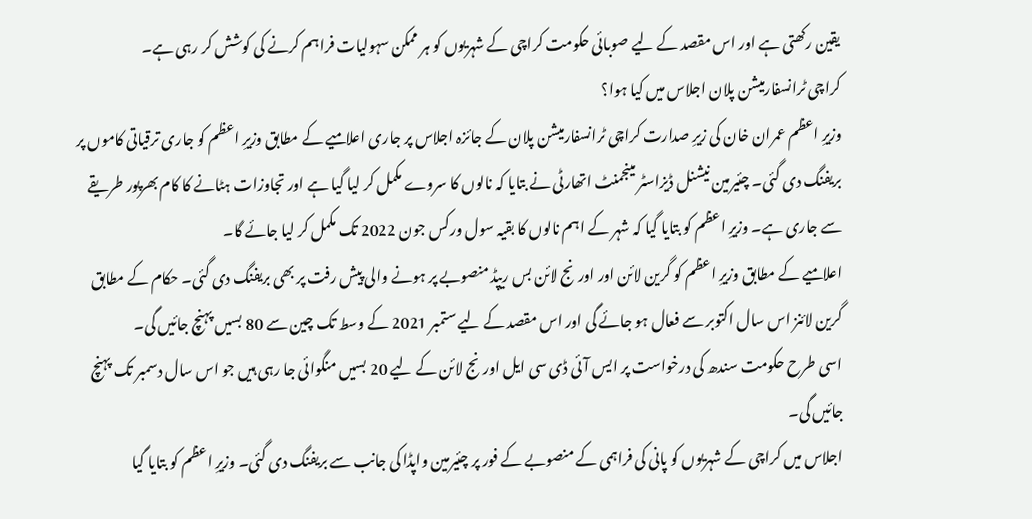یقین رکھتی ہے اور اس مقصد کے لیے صوبائی حکومت کراچی کے شہریوں کو ہر ممکن سہولیات فراہم کرنے کی کوشش کر رہی ہے۔
کراچی ٹرانسفارمیشن پلان اجلاس میں کیا ہوا؟
وزیرِ اعظم عمران خان کی زیرِ صدارت کراچی ٹرانسفارمیشن پلان کے جائزہ اجلاس پر جاری اعلامیے کے مطابق وزیرِ اعظم کو جاری ترقیاتی کاموں پر بریفنگ دی گئی۔ چئیرمین نیشنل ڈیزاسٹر مینجمنٹ اتھارٹی نے بتایا کہ نالوں کا سروے مکمل کر لیا گیا ہے اور تجاوزات ہٹانے کا کام بھرپور طریقے سے جاری ہے۔ وزیرِ اعظم کو بتایا گیا کہ شہر کے اہم نالوں کا بقیہ سول ورکس جون 2022 تک مکمل کر لیا جائے گا۔
اعلامیے کے مطابق وزیرِ اعظم کو گرین لائن اور اورنج لائن بس ریپڈ منصوبے پر ہونے والی پیش رفت پر بھی بریفنگ دی گئی۔ حکام کے مطابق گرین لائنز اس سال اکتوبر سے فعال ہو جائے گی اور اس مقصد کے لیے ستمبر 2021 کے وسط تک چین سے 80 بسیں پہنچ جائیں گی۔
اسی طرح حکومت سندھ کی درخواست پر ایس آئی ڈی سی ایل اورنج لائن کے لیے 20 بسیں منگوائی جا رہی ہیں جو اس سال دسمبر تک پہنچ جائیں گی۔
اجلاس میں کراچی کے شہریوں کو پانی کی فراہمی کے منصوبے کے فور پر چئیرمین واپڈا کی جانب سے بریفنگ دی گئی۔ وزیرِ اعظم کو بتایا گیا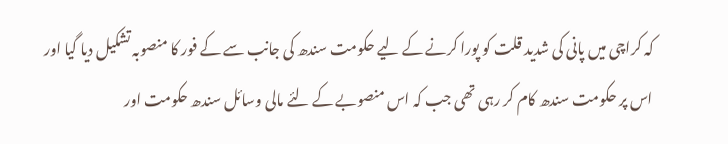کہ کراچی میں پانی کی شدید قلت کو پورا کرنے کے لیے حکومت سندھ کی جانب سے کے فور کا منصوبہ تشکیل دیا گیا اور اس پر حکومت سندھ کام کر رہی تھی جب کہ اس منصوبے کے لئے مالی وسائل سندھ حکومت اور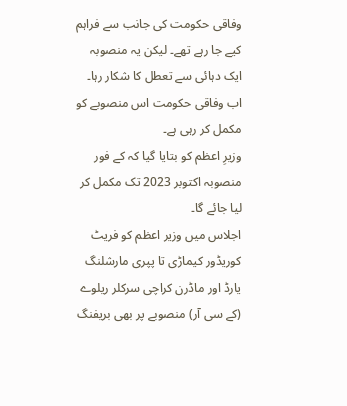وفاقی حکومت کی جانب سے فراہم کیے جا رہے تھے۔ لیکن یہ منصوبہ ایک دہائی سے تعطل کا شکار رہا۔ اب وفاقی حکومت اس منصوبے کو مکمل کر رہی ہے۔
وزیرِ اعظم کو بتایا گیا کہ کے فور منصوبہ اکتوبر 2023 تک مکمل کر لیا جائے گا۔
اجلاس میں وزیر اعظم کو فریٹ کوریڈور کیماڑی تا پپری مارشلنگ یارڈ اور ماڈرن کراچی سرکلر ریلوے (کے سی آر) منصوبے پر بھی بریفنگ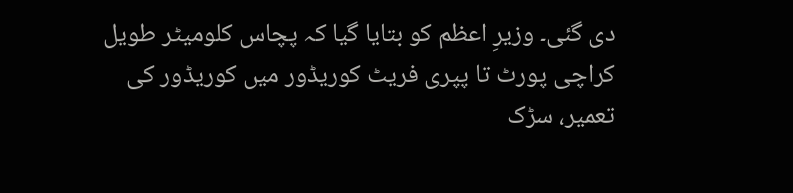دی گئی۔ وزیرِ اعظم کو بتایا گیا کہ پچاس کلومیٹر طویل کراچی پورٹ تا پپری فریٹ کوریڈور میں کوریڈور کی تعمیر، سڑک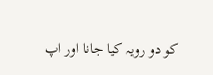کو دو رویہ کیا جانا اور اپ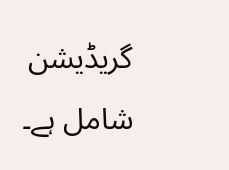گریڈیشن شامل ہے۔